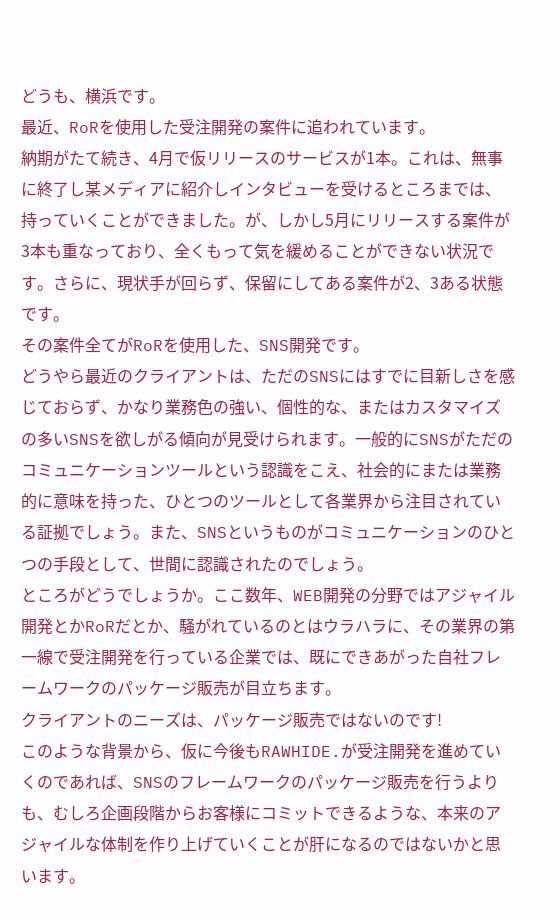どうも、横浜です。
最近、RoRを使用した受注開発の案件に追われています。
納期がたて続き、4月で仮リリースのサービスが1本。これは、無事に終了し某メディアに紹介しインタビューを受けるところまでは、持っていくことができました。が、しかし5月にリリースする案件が3本も重なっており、全くもって気を緩めることができない状況です。さらに、現状手が回らず、保留にしてある案件が2、3ある状態です。
その案件全てがRoRを使用した、SNS開発です。
どうやら最近のクライアントは、ただのSNSにはすでに目新しさを感じておらず、かなり業務色の強い、個性的な、またはカスタマイズの多いSNSを欲しがる傾向が見受けられます。一般的にSNSがただのコミュニケーションツールという認識をこえ、社会的にまたは業務的に意味を持った、ひとつのツールとして各業界から注目されている証拠でしょう。また、SNSというものがコミュニケーションのひとつの手段として、世間に認識されたのでしょう。
ところがどうでしょうか。ここ数年、WEB開発の分野ではアジャイル開発とかRoRだとか、騒がれているのとはウラハラに、その業界の第一線で受注開発を行っている企業では、既にできあがった自社フレームワークのパッケージ販売が目立ちます。
クライアントのニーズは、パッケージ販売ではないのです!
このような背景から、仮に今後もRAWHIDE.が受注開発を進めていくのであれば、SNSのフレームワークのパッケージ販売を行うよりも、むしろ企画段階からお客様にコミットできるような、本来のアジャイルな体制を作り上げていくことが肝になるのではないかと思います。